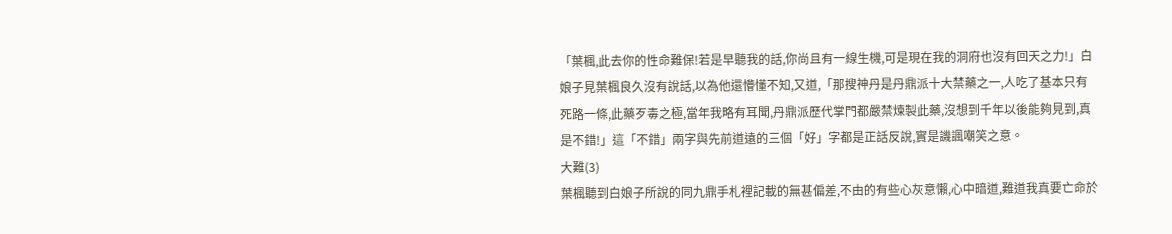「葉楓,此去你的性命難保!若是早聽我的話,你尚且有一線生機,可是現在我的洞府也沒有回天之力!」白娘子見葉楓良久沒有說話,以為他還懵懂不知,又道,「那搜神丹是丹鼎派十大禁藥之一,人吃了基本只有死路一條,此藥歹毒之極,當年我略有耳聞,丹鼎派歷代掌門都嚴禁煉製此藥,沒想到千年以後能夠見到,真是不錯!」這「不錯」兩字與先前道遠的三個「好」字都是正話反說,實是譏諷嘲笑之意。
大難(3)
葉楓聽到白娘子所說的同九鼎手札裡記載的無甚偏差,不由的有些心灰意懶,心中暗道,難道我真要亡命於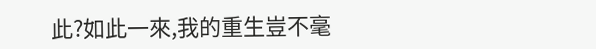此?如此一來,我的重生豈不毫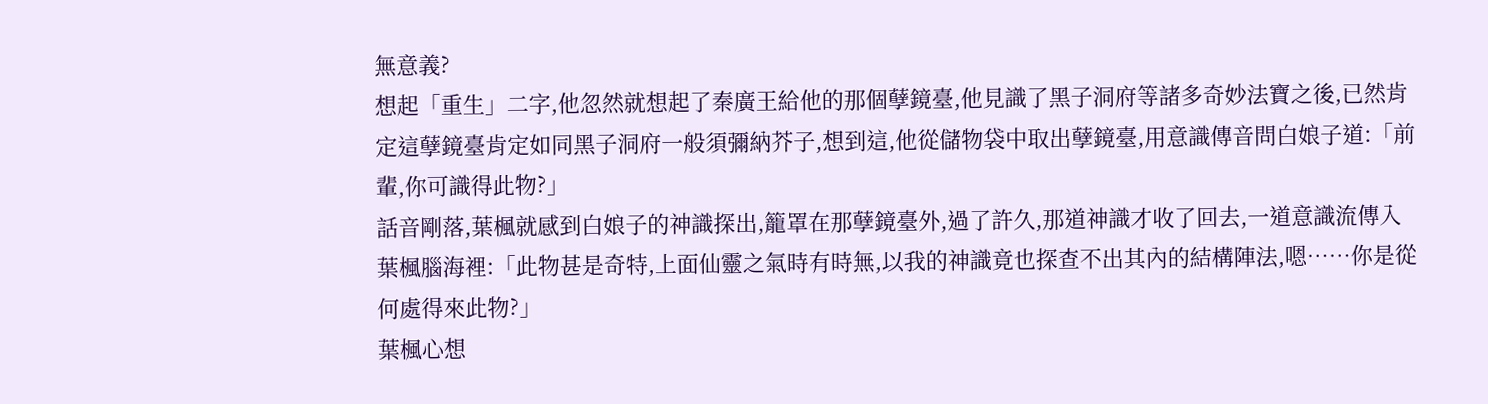無意義?
想起「重生」二字,他忽然就想起了秦廣王給他的那個孽鏡臺,他見識了黑子洞府等諸多奇妙法寶之後,已然肯定這孽鏡臺肯定如同黑子洞府一般須彌納芥子,想到這,他從儲物袋中取出孽鏡臺,用意識傳音問白娘子道:「前輩,你可識得此物?」
話音剛落,葉楓就感到白娘子的神識探出,籠罩在那孽鏡臺外,過了許久,那道神識才收了回去,一道意識流傳入葉楓腦海裡:「此物甚是奇特,上面仙靈之氣時有時無,以我的神識竟也探查不出其內的結構陣法,嗯……你是從何處得來此物?」
葉楓心想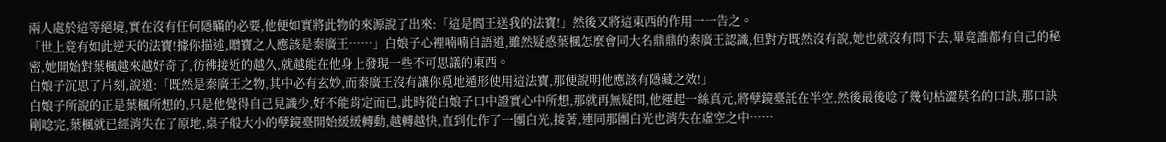兩人處於這等絕境,實在沒有任何隱瞞的必要,他便如實將此物的來源說了出來:「這是閻王送我的法寶!」然後又將這東西的作用一一告之。
「世上竟有如此逆天的法寶!據你描述,贈寶之人應該是秦廣王……」白娘子心裡喃喃自語道,雖然疑惑葉楓怎麼會同大名鼎鼎的秦廣王認識,但對方既然沒有說,她也就沒有問下去,畢竟誰都有自己的秘密,她開始對葉楓越來越好奇了,彷彿接近的越久,就越能在他身上發現一些不可思議的東西。
白娘子沉思了片刻,說道:「既然是秦廣王之物,其中必有玄妙,而秦廣王沒有讓你覓地遁形使用這法寶,那便說明他應該有隱藏之效!」
白娘子所說的正是葉楓所想的,只是他覺得自己見識少,好不能肯定而已,此時從白娘子口中證實心中所想,那就再無疑問,他運起一絲真元,將孽鏡臺託在半空,然後最後唸了幾句枯澀莫名的口訣,那口訣剛唸完,葉楓就已經消失在了原地,桌子般大小的孽鏡臺開始緩緩轉動,越轉越快,直到化作了一團白光,接著,連同那團白光也消失在虛空之中……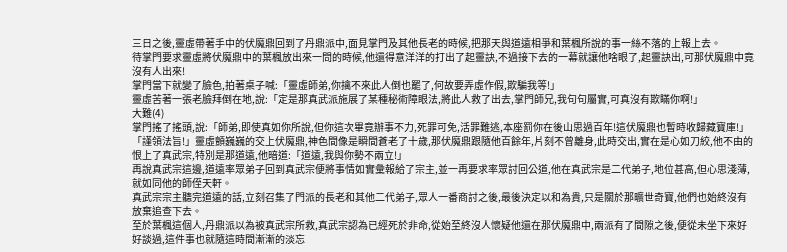三日之後,靈虛帶著手中的伏魔鼎回到了丹鼎派中,面見掌門及其他長老的時候,把那天與道遠相爭和葉楓所說的事一絲不落的上報上去。
待掌門要求靈虛將伏魔鼎中的葉楓放出來一問的時候,他還得意洋洋的打出了起靈訣,不過接下去的一幕就讓他啥眼了,起靈訣出,可那伏魔鼎中竟沒有人出來!
掌門當下就變了臉色,拍著桌子喊:「靈虛師弟,你擒不來此人倒也罷了,何故要弄虛作假,欺騙我等!」
靈虛苦著一張老臉拜倒在地,說:「定是那真武派施展了某種秘術障眼法,將此人救了出去,掌門師兄,我句句屬實,可真沒有欺瞞你啊!」
大難(4)
掌門搖了搖頭,說:「師弟,即使真如你所說,但你這次畢竟辦事不力,死罪可免,活罪難逃,本座罰你在後山思過百年!這伏魔鼎也暫時收歸藏寶庫!」
「謹領法旨!」靈虛顫巍巍的交上伏魔鼎,神色間像是瞬間蒼老了十歲,那伏魔鼎跟隨他百餘年,片刻不曾離身,此時交出,實在是心如刀絞,他不由的恨上了真武宗,特別是那道遠,他暗道:「道遠,我與你勢不兩立!」
再說真武宗這邊,道遠率眾弟子回到真武宗便將事情如實彙報給了宗主,並一再要求率眾討回公道,他在真武宗是二代弟子,地位甚高,但心思淺薄,就如同他的師侄天軒。
真武宗宗主聽完道遠的話,立刻召集了門派的長老和其他二代弟子,眾人一番商討之後,最後決定以和為貴,只是關於那曠世奇寶,他們也始終沒有放棄追查下去。
至於葉楓這個人,丹鼎派以為被真武宗所救,真武宗認為已經死於非命,從始至終沒人懷疑他還在那伏魔鼎中,兩派有了間隙之後,便從未坐下來好好談過,這件事也就隨這時間漸漸的淡忘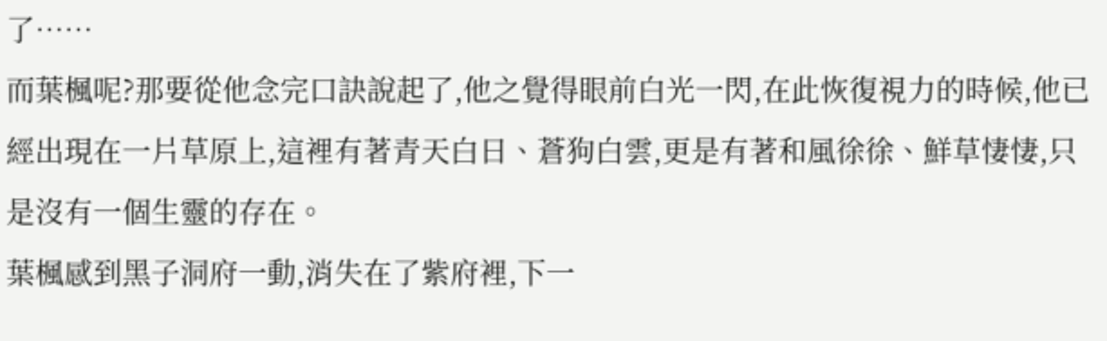了……
而葉楓呢?那要從他念完口訣說起了,他之覺得眼前白光一閃,在此恢復視力的時候,他已經出現在一片草原上,這裡有著青天白日、蒼狗白雲,更是有著和風徐徐、鮮草悽悽,只是沒有一個生靈的存在。
葉楓感到黑子洞府一動,消失在了紫府裡,下一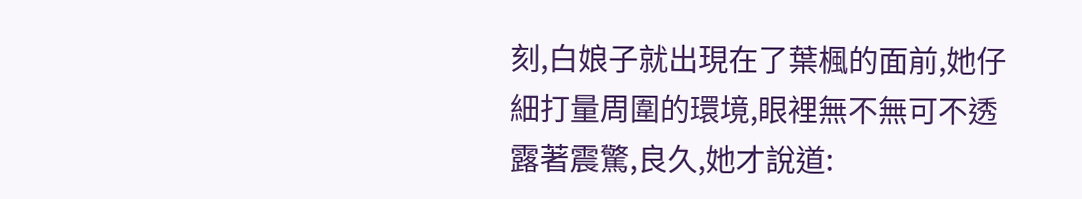刻,白娘子就出現在了葉楓的面前,她仔細打量周圍的環境,眼裡無不無可不透露著震驚,良久,她才說道: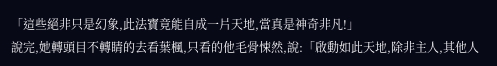「這些絕非只是幻象,此法寶竟能自成一片天地,當真是神奇非凡!」
說完,她轉頭目不轉睛的去看葉楓,只看的他毛骨悚然,說:「啟動如此天地,除非主人,其他人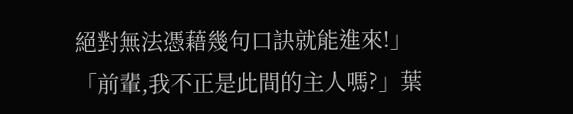絕對無法憑藉幾句口訣就能進來!」
「前輩,我不正是此間的主人嗎?」葉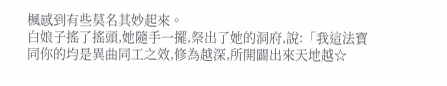楓感到有些莫名其妙起來。
白娘子搖了搖頭,她隨手一擺,祭出了她的洞府,說:「我這法寶同你的均是異曲同工之效,修為越深,所開闢出來天地越☆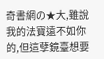奇書網の★大,雖說我的法寶遠不如你的,但這孽鏡臺想要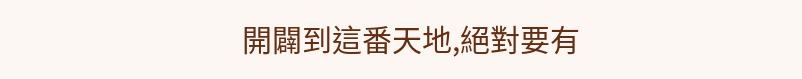開闢到這番天地,絕對要有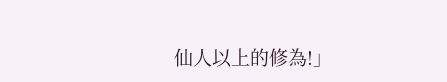仙人以上的修為!」